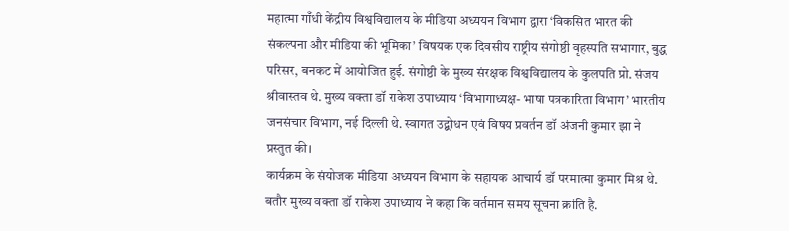महात्मा गाँधी केंद्रीय विश्वविद्यालय के मीडिया अध्ययन विभाग द्वारा ‘विकसित भारत की संकल्पना और मीडिया की भूमिका’ विषयक एक दिवसीय राष्ट्रीय संगोष्ठी वृहस्पति सभागार, बुद्ध परिसर, बनकट में आयोजित हुई. संगोष्ठी के मुख्य संरक्षक विश्वविद्यालय के कुलपति प्रो. संजय श्रीवास्तव थे. मुख्य वक्ता डॉ राकेश उपाध्याय ‘विभागाध्यक्ष- भाषा पत्रकारिता विभाग’ भारतीय जनसंचार विभाग, नई दिल्ली थे. स्वागत उद्बोधन एवं विषय प्रवर्तन डॉ अंजनी कुमार झा ने प्रस्तुत की।
कार्यक्रम के संयोजक मीडिया अध्ययन विभाग के सहायक आचार्य डॉ परमात्मा कुमार मिश्र थे. बतौर मुख्य वक्ता डॉ राकेश उपाध्याय ने कहा कि वर्तमान समय सूचना क्रांति है.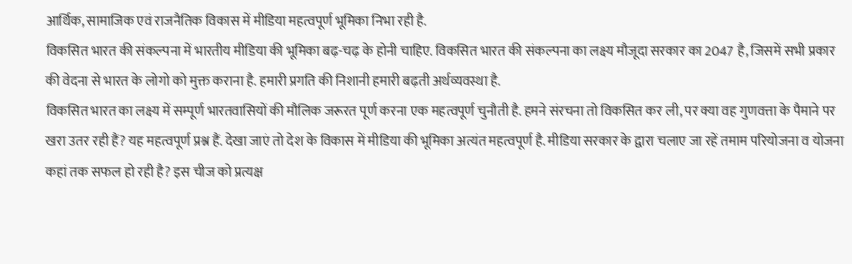आर्थिक, सामाजिक एवं राजनैतिक विकास में मीडिया महत्वपूर्ण भूमिका निभा रही है.
विकसित भारत की संकल्पना में भारतीय मीडिया की भूमिका बढ़-चढ़ के होनी चाहिए. विकसित भारत की संकल्पना का लक्ष्य मौजूदा सरकार का 2047 है, जिसमें सभी प्रकार की वेदना से भारत के लोगो को मुक्त कराना है. हमारी प्रगति की निशानी हमारी बढ़ती अर्थव्यवस्था है.
विकसित भारत का लक्ष्य में सम्पूर्ण भारतवासियों की मौलिक जरूरत पूर्ण करना एक महत्वपूर्ण चुनौती है. हमने संरचना तो विकसित कर ली, पर क्या वह गुणवत्ता के पैमाने पर खरा उतर रही हैं? यह महत्वपूर्ण प्रश्न हैं. देखा जाएं तो देश के विकास में मीडिया की भूमिका अत्यंत महत्वपूर्ण है. मीडिया सरकार के द्वारा चलाए जा रहें तमाम परियोजना व योजना कहां तक सफल हो रही है? इस चीज को प्रत्यक्ष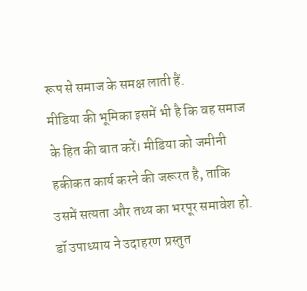रूप से समाज के समक्ष लाती हैं.
मीडिया की भूमिका इसमें भी है कि वह समाज के हित की बात करें। मीडिया को जमीनी हकीकत कार्य करने की जरूरत है, ताकि उसमें सत्यता और तथ्य का भरपूर समावेश हो.
डॉ उपाध्याय ने उदाहरण प्रस्तुत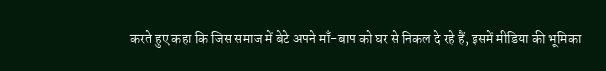करते हुए कहा कि जिस समाज में बेटे अपने माँ-बाप को घर से निकल दे रहे हैं, इसमें मीडिया की भूमिका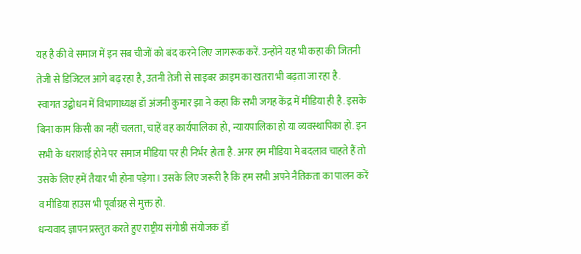यह है की वे समाज में इन सब चीजों को बंद करने लिए जागरूक करें. उन्होंने यह भी कहा की जितनी तेजी से डिजिटल आगे बढ़ रहा है, उतनी तेजी से साइबर क्राइम का खतरा भी बढ़ता जा रहा है.
स्वागत उद्बोधन में विभागाध्यक्ष डॉ अंजनी कुमार झा ने कहा कि सभी जगह केंद्र में मीडिया ही है. इसके बिना काम किसी का नहीं चलता, चाहें वह कार्यपालिका हो, न्यायपालिका हो या व्यवस्थापिका हो. इन सभी के धराशाई होने पर समाज मीडिया पर ही निर्भर होता है. अगर हम मीडिया मे बदलाव चाहते हैं तो उसके लिए हमें तैयार भी होना पड़ेगा। उसके लिए जरूरी है कि हम सभी अपने नैतिकता का पालन करें व मीडिया हाउस भी पूर्वाग्रह से मुक्त हो.
धन्यवाद ज्ञापन प्रस्तुत करते हुए राष्ट्रीय संगोष्ठी संयोजक डॉ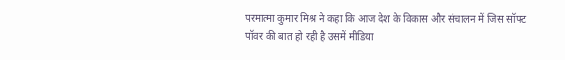परमात्मा कुमार मिश्र ने कहा कि आज देश के विकास और संचालन में जिस सॉफ्ट पॉवर की बात हो रही है उसमें मीडिया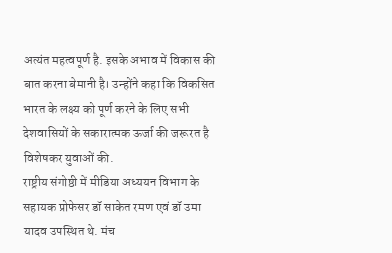अत्यंत महत्वपूर्ण है. इसके अभाव में विकास की बात करना बेमानी है। उन्होंने कहा कि विकसित भारत के लक्ष्य को पूर्ण करने के लिए सभी देशवासियों के सकारात्मक ऊर्जा की जरूरत है विशेषकर युवाओं की.
राष्ट्रीय संगोष्ठी में मीडिया अध्ययन विभाग के सहायक प्रोफेसर डॉ साकेत रमण एवं डॉ उमा यादव उपस्थित थे. मंच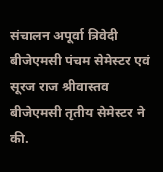संचालन अपूर्वा त्रिवेदी बीजेएमसी पंचम सेमेस्टर एवं सूरज राज श्रीवास्तव बीजेएमसी तृतीय सेमेस्टर ने की.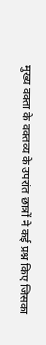मुख्य वक्ता के वक्तव्य के उपरांत छात्रों ने कई प्रश्न किए जिसका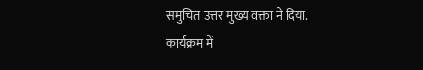समुचित उत्तर मुख्य वक्ता ने दिया.
कार्यक्रम में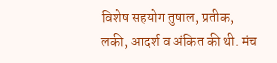विशेष सहयोग तुषाल, प्रतीक, लकी, आदर्श व अंकित की थी. मंच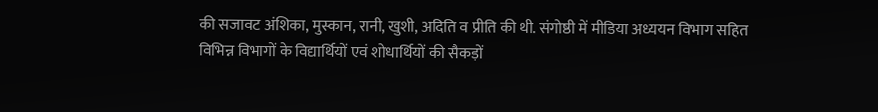की सजावट अंशिका, मुस्कान, रानी, खुशी, अदिति व प्रीति की थी. संगोष्ठी में मीडिया अध्ययन विभाग सहित विभिन्न विभागों के विद्यार्थियों एवं शोधार्थियों की सैकड़ों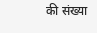की संख्या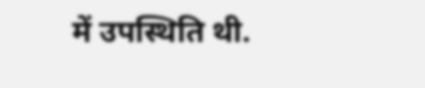में उपस्थिति थी.